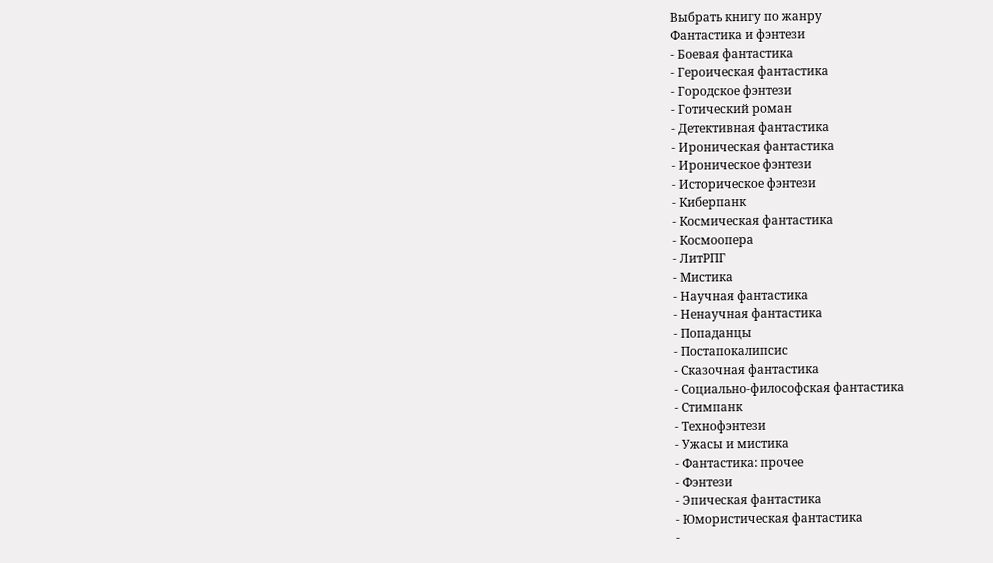Выбрать книгу по жанру
Фантастика и фэнтези
- Боевая фантастика
- Героическая фантастика
- Городское фэнтези
- Готический роман
- Детективная фантастика
- Ироническая фантастика
- Ироническое фэнтези
- Историческое фэнтези
- Киберпанк
- Космическая фантастика
- Космоопера
- ЛитРПГ
- Мистика
- Научная фантастика
- Ненаучная фантастика
- Попаданцы
- Постапокалипсис
- Сказочная фантастика
- Социально-философская фантастика
- Стимпанк
- Технофэнтези
- Ужасы и мистика
- Фантастика: прочее
- Фэнтези
- Эпическая фантастика
- Юмористическая фантастика
-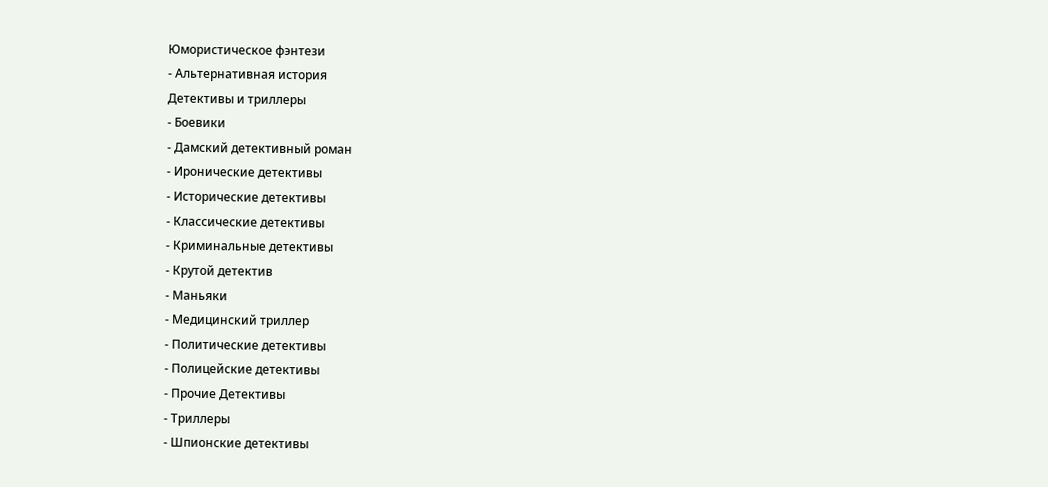Юмористическое фэнтези
- Альтернативная история
Детективы и триллеры
- Боевики
- Дамский детективный роман
- Иронические детективы
- Исторические детективы
- Классические детективы
- Криминальные детективы
- Крутой детектив
- Маньяки
- Медицинский триллер
- Политические детективы
- Полицейские детективы
- Прочие Детективы
- Триллеры
- Шпионские детективы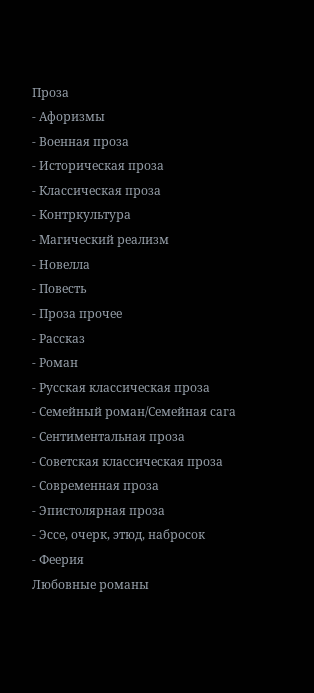Проза
- Афоризмы
- Военная проза
- Историческая проза
- Классическая проза
- Контркультура
- Магический реализм
- Новелла
- Повесть
- Проза прочее
- Рассказ
- Роман
- Русская классическая проза
- Семейный роман/Семейная сага
- Сентиментальная проза
- Советская классическая проза
- Современная проза
- Эпистолярная проза
- Эссе, очерк, этюд, набросок
- Феерия
Любовные романы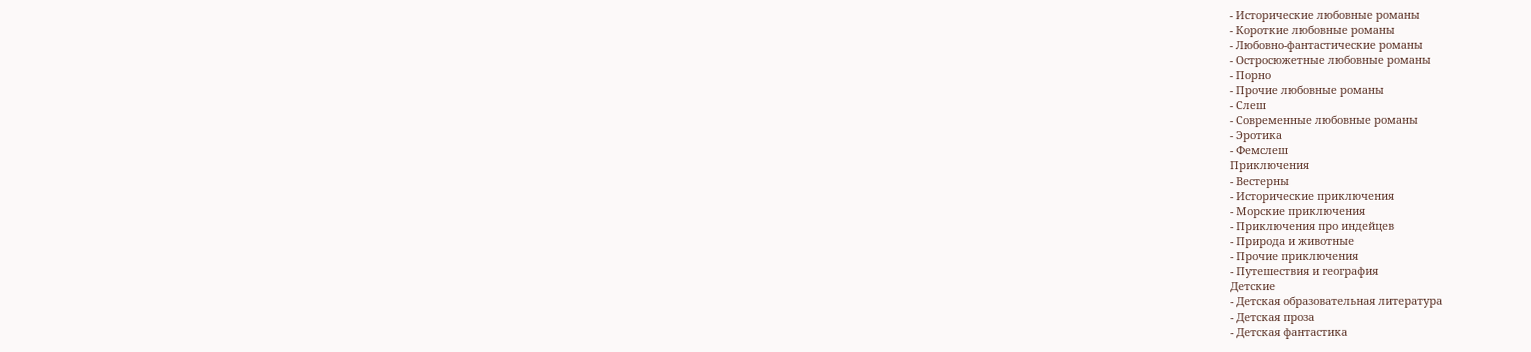- Исторические любовные романы
- Короткие любовные романы
- Любовно-фантастические романы
- Остросюжетные любовные романы
- Порно
- Прочие любовные романы
- Слеш
- Современные любовные романы
- Эротика
- Фемслеш
Приключения
- Вестерны
- Исторические приключения
- Морские приключения
- Приключения про индейцев
- Природа и животные
- Прочие приключения
- Путешествия и география
Детские
- Детская образовательная литература
- Детская проза
- Детская фантастика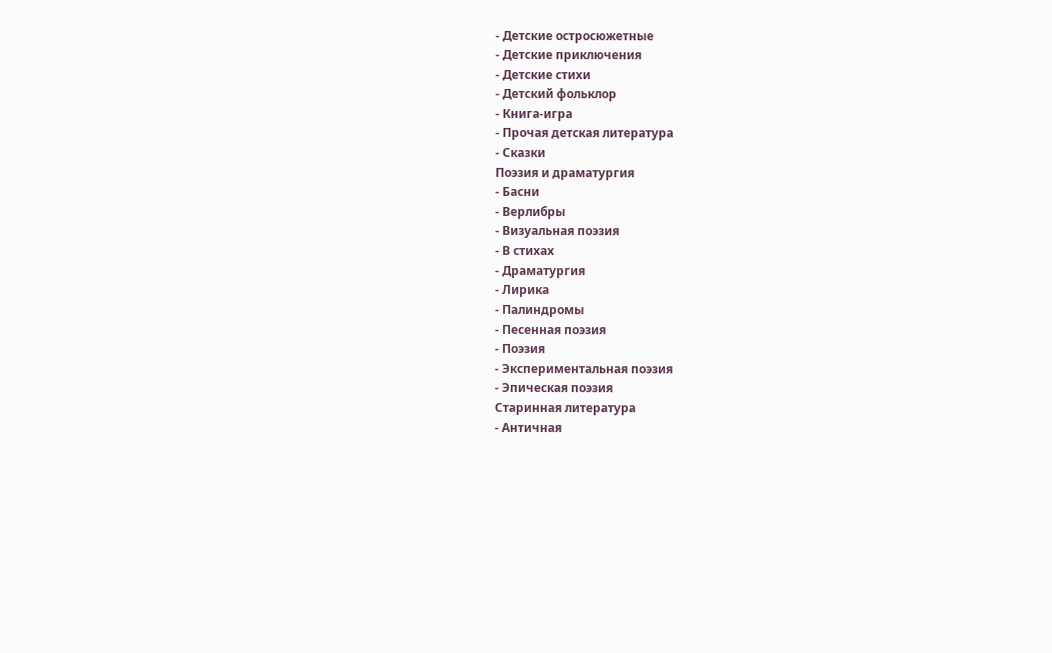- Детские остросюжетные
- Детские приключения
- Детские стихи
- Детский фольклор
- Книга-игра
- Прочая детская литература
- Сказки
Поэзия и драматургия
- Басни
- Верлибры
- Визуальная поэзия
- В стихах
- Драматургия
- Лирика
- Палиндромы
- Песенная поэзия
- Поэзия
- Экспериментальная поэзия
- Эпическая поэзия
Старинная литература
- Античная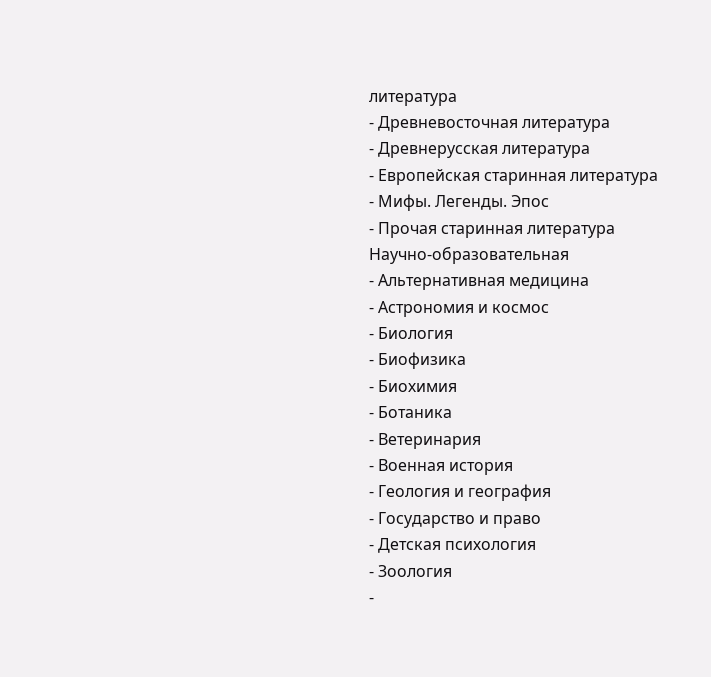литература
- Древневосточная литература
- Древнерусская литература
- Европейская старинная литература
- Мифы. Легенды. Эпос
- Прочая старинная литература
Научно-образовательная
- Альтернативная медицина
- Астрономия и космос
- Биология
- Биофизика
- Биохимия
- Ботаника
- Ветеринария
- Военная история
- Геология и география
- Государство и право
- Детская психология
- Зоология
-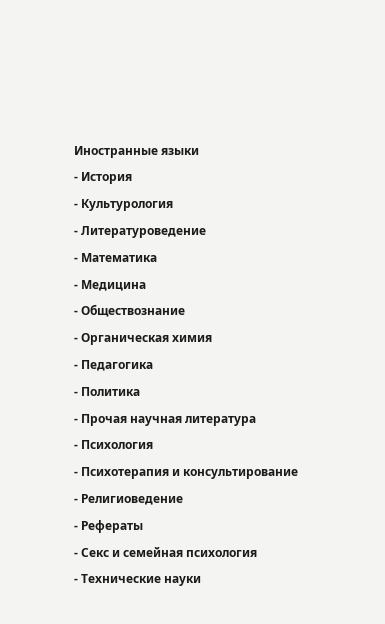Иностранные языки
- История
- Культурология
- Литературоведение
- Математика
- Медицина
- Обществознание
- Органическая химия
- Педагогика
- Политика
- Прочая научная литература
- Психология
- Психотерапия и консультирование
- Религиоведение
- Рефераты
- Секс и семейная психология
- Технические науки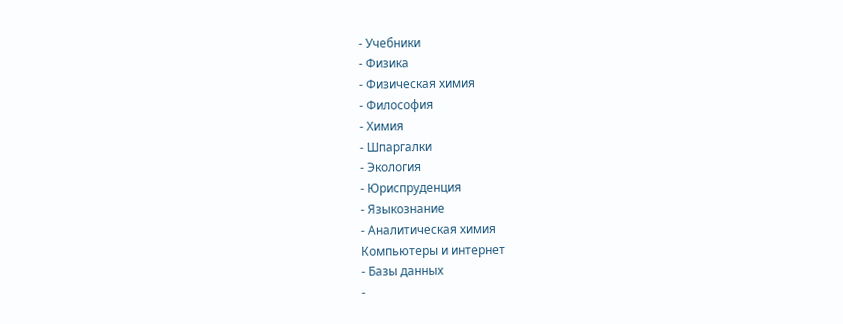- Учебники
- Физика
- Физическая химия
- Философия
- Химия
- Шпаргалки
- Экология
- Юриспруденция
- Языкознание
- Аналитическая химия
Компьютеры и интернет
- Базы данных
-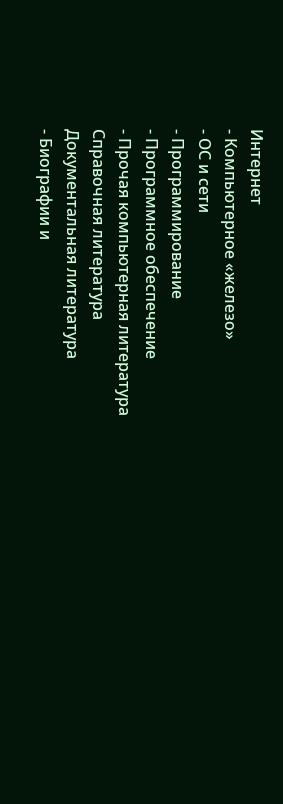Интернет
- Компьютерное «железо»
- ОС и сети
- Программирование
- Программное обеспечение
- Прочая компьютерная литература
Справочная литература
Документальная литература
- Биографии и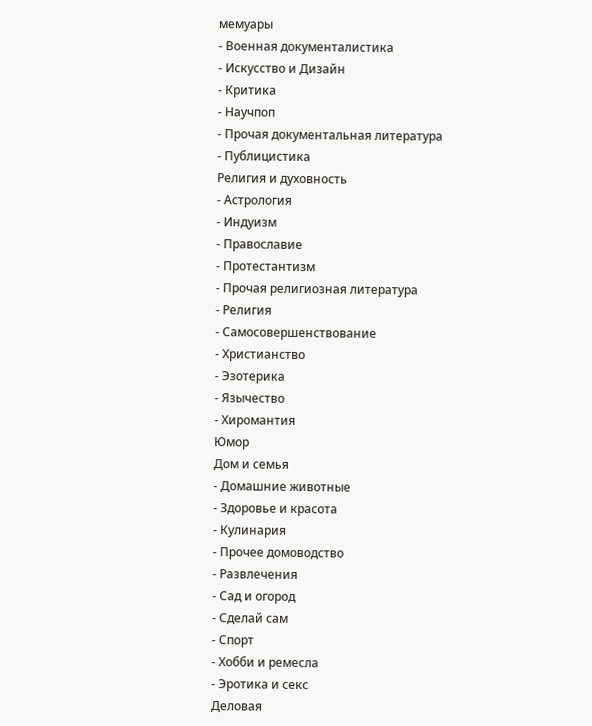мемуары
- Военная документалистика
- Искусство и Дизайн
- Критика
- Научпоп
- Прочая документальная литература
- Публицистика
Религия и духовность
- Астрология
- Индуизм
- Православие
- Протестантизм
- Прочая религиозная литература
- Религия
- Самосовершенствование
- Христианство
- Эзотерика
- Язычество
- Хиромантия
Юмор
Дом и семья
- Домашние животные
- Здоровье и красота
- Кулинария
- Прочее домоводство
- Развлечения
- Сад и огород
- Сделай сам
- Спорт
- Хобби и ремесла
- Эротика и секс
Деловая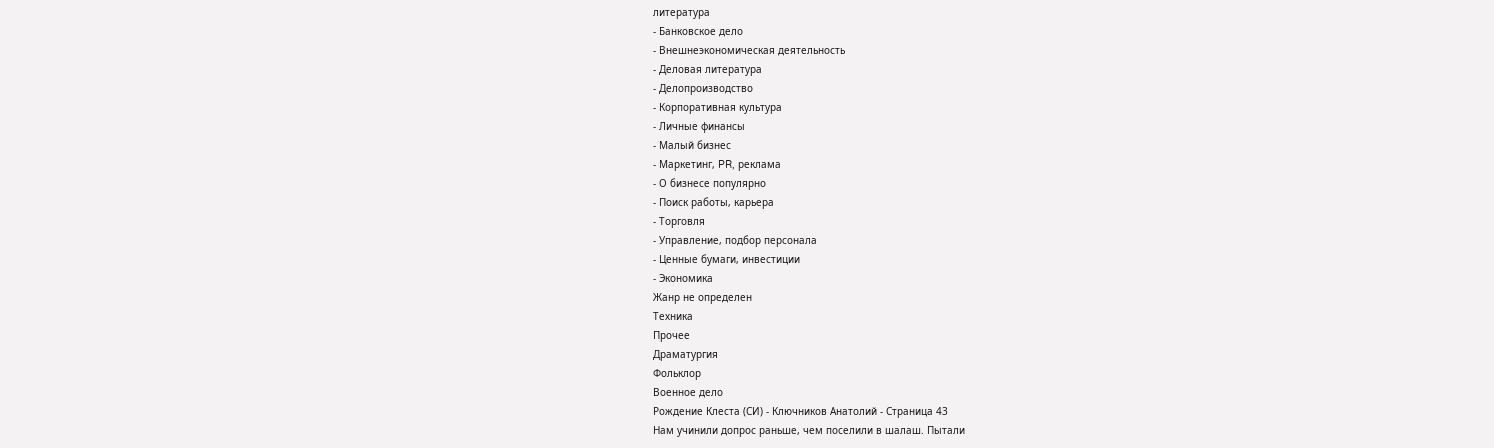литература
- Банковское дело
- Внешнеэкономическая деятельность
- Деловая литература
- Делопроизводство
- Корпоративная культура
- Личные финансы
- Малый бизнес
- Маркетинг, PR, реклама
- О бизнесе популярно
- Поиск работы, карьера
- Торговля
- Управление, подбор персонала
- Ценные бумаги, инвестиции
- Экономика
Жанр не определен
Техника
Прочее
Драматургия
Фольклор
Военное дело
Рождение Клеста (СИ) - Ключников Анатолий - Страница 43
Нам учинили допрос раньше, чем поселили в шалаш. Пытали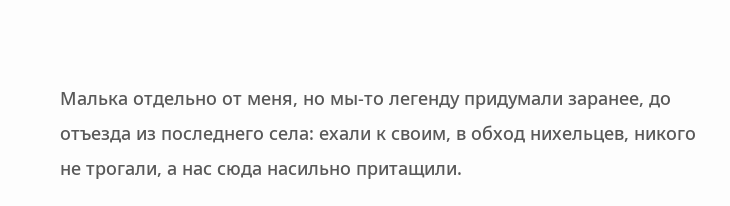Малька отдельно от меня, но мы-то легенду придумали заранее, до отъезда из последнего села: ехали к своим, в обход нихельцев, никого не трогали, а нас сюда насильно притащили.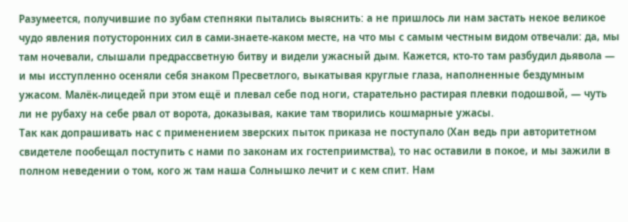Разумеется, получившие по зубам степняки пытались выяснить: а не пришлось ли нам застать некое великое чудо явления потусторонних сил в сами-знаете-каком месте, на что мы с самым честным видом отвечали: да, мы там ночевали, слышали предрассветную битву и видели ужасный дым. Кажется, кто-то там разбудил дьявола — и мы исступленно осеняли себя знаком Пресветлого, выкатывая круглые глаза, наполненные бездумным ужасом. Малёк-лицедей при этом ещё и плевал себе под ноги, старательно растирая плевки подошвой, — чуть ли не рубаху на себе рвал от ворота, доказывая, какие там творились кошмарные ужасы.
Так как допрашивать нас с применением зверских пыток приказа не поступало (Хан ведь при авторитетном свидетеле пообещал поступить с нами по законам их гостеприимства), то нас оставили в покое, и мы зажили в полном неведении о том, кого ж там наша Солнышко лечит и с кем спит. Нам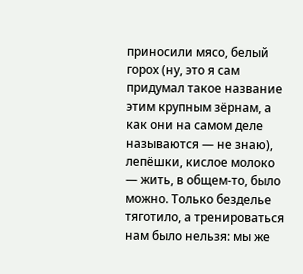приносили мясо, белый горох (ну, это я сам придумал такое название этим крупным зёрнам, а как они на самом деле называются — не знаю), лепёшки, кислое молоко — жить, в общем-то, было можно. Только безделье тяготило, а тренироваться нам было нельзя: мы же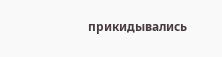прикидывались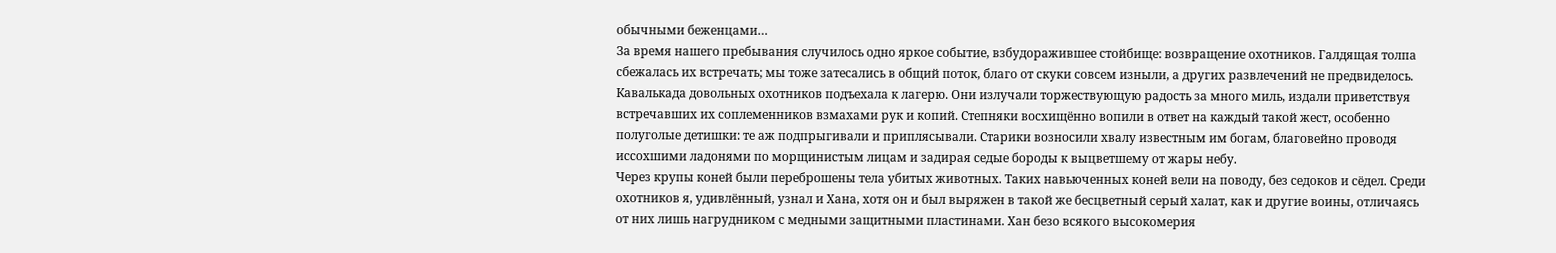обычными беженцами…
За время нашего пребывания случилось одно яркое событие, взбудоражившее стойбище: возвращение охотников. Галдящая толпа сбежалась их встречать; мы тоже затесались в общий поток, благо от скуки совсем изныли, а других развлечений не предвиделось.
Кавалькада довольных охотников подъехала к лагерю. Они излучали торжествующую радость за много миль, издали приветствуя встречавших их соплеменников взмахами рук и копий. Степняки восхищённо вопили в ответ на каждый такой жест, особенно полуголые детишки: те аж подпрыгивали и приплясывали. Старики возносили хвалу известным им богам, благовейно проводя иссохшими ладонями по морщинистым лицам и задирая седые бороды к выцветшему от жары небу.
Через крупы коней были переброшены тела убитых животных. Таких навьюченных коней вели на поводу, без седоков и сёдел. Среди охотников я, удивлённый, узнал и Хана, хотя он и был выряжен в такой же бесцветный серый халат, как и другие воины, отличаясь от них лишь нагрудником с медными защитными пластинами. Хан безо всякого высокомерия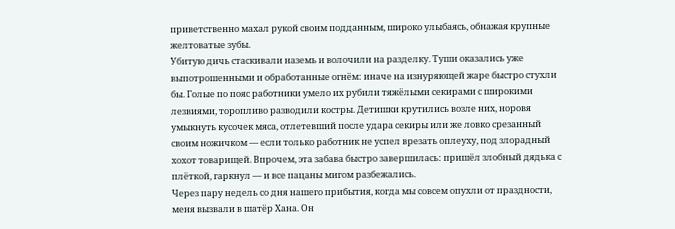приветственно махал рукой своим подданным, широко улыбаясь, обнажая крупные желтоватые зубы.
Убитую дичь стаскивали наземь и волочили на разделку. Туши оказались уже выпотрошенными и обработанные огнём: иначе на изнуряющей жаре быстро стухли бы. Голые по пояс работники умело их рубили тяжёлыми секирами с широкими лезвиями, торопливо разводили костры. Детишки крутились возле них, норовя умыкнуть кусочек мяса, отлетевший после удара секиры или же ловко срезанный своим ножичком — если только работник не успел врезать оплеуху, под злорадный хохот товарищей. Впрочем, эта забава быстро завершилась: пришёл злобный дядька с плёткой, гаркнул — и все пацаны мигом разбежались.
Через пару недель со дня нашего прибытия, когда мы совсем опухли от праздности, меня вызвали в шатёр Хана. Он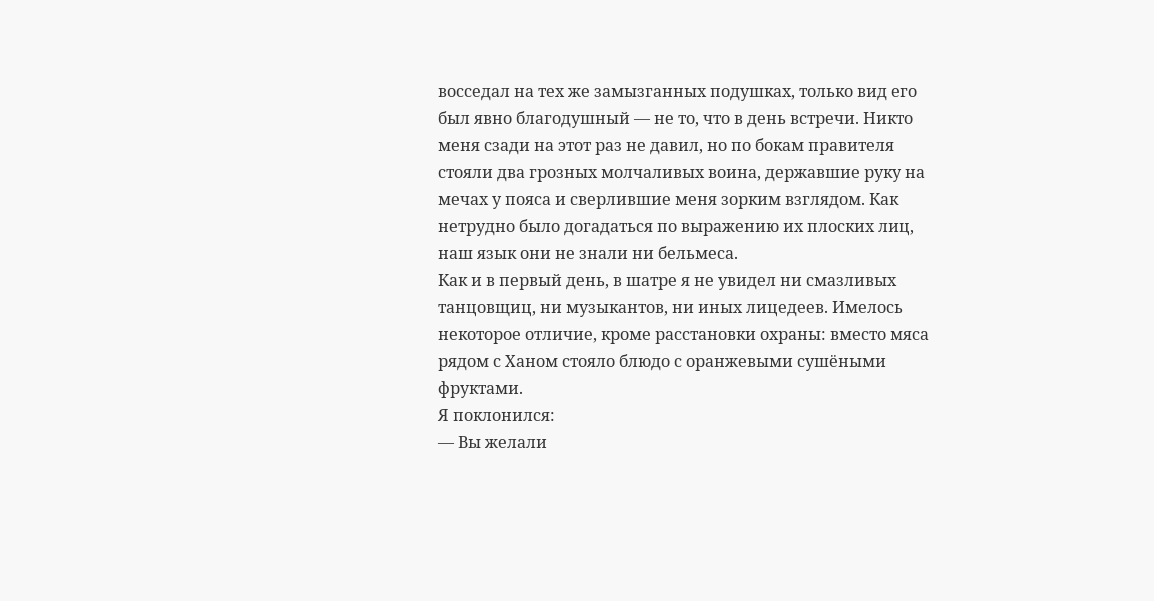восседал на тех же замызганных подушках, только вид его был явно благодушный — не то, что в день встречи. Никто меня сзади на этот раз не давил, но по бокам правителя стояли два грозных молчаливых воина, державшие руку на мечах у пояса и сверлившие меня зорким взглядом. Как нетрудно было догадаться по выражению их плоских лиц, наш язык они не знали ни бельмеса.
Как и в первый день, в шатре я не увидел ни смазливых танцовщиц, ни музыкантов, ни иных лицедеев. Имелось некоторое отличие, кроме расстановки охраны: вместо мяса рядом с Ханом стояло блюдо с оранжевыми сушёными фруктами.
Я поклонился:
— Вы желали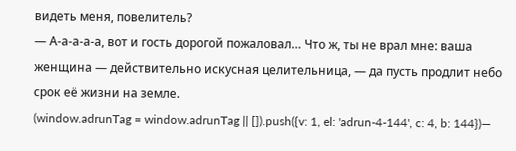видеть меня, повелитель?
— А-а-а-а-а, вот и гость дорогой пожаловал… Что ж, ты не врал мне: ваша женщина — действительно искусная целительница, — да пусть продлит небо срок её жизни на земле.
(window.adrunTag = window.adrunTag || []).push({v: 1, el: 'adrun-4-144', c: 4, b: 144})—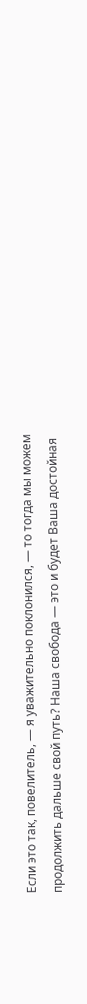Если это так, повелитель, — я уважительно поклонился, — то тогда мы можем продолжить дальше свой путь? Наша свобода — это и будет Ваша достойная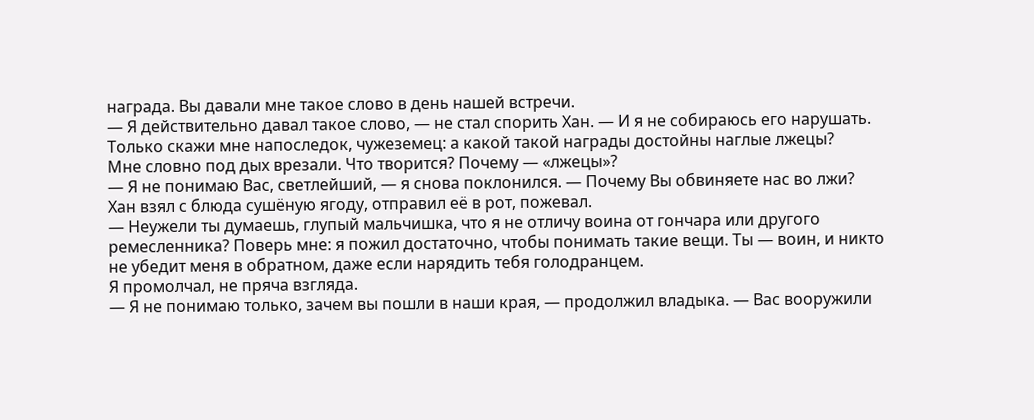награда. Вы давали мне такое слово в день нашей встречи.
— Я действительно давал такое слово, — не стал спорить Хан. — И я не собираюсь его нарушать. Только скажи мне напоследок, чужеземец: а какой такой награды достойны наглые лжецы?
Мне словно под дых врезали. Что творится? Почему — «лжецы»?
— Я не понимаю Вас, светлейший, — я снова поклонился. — Почему Вы обвиняете нас во лжи?
Хан взял с блюда сушёную ягоду, отправил её в рот, пожевал.
— Неужели ты думаешь, глупый мальчишка, что я не отличу воина от гончара или другого ремесленника? Поверь мне: я пожил достаточно, чтобы понимать такие вещи. Ты — воин, и никто не убедит меня в обратном, даже если нарядить тебя голодранцем.
Я промолчал, не пряча взгляда.
— Я не понимаю только, зачем вы пошли в наши края, — продолжил владыка. — Вас вооружили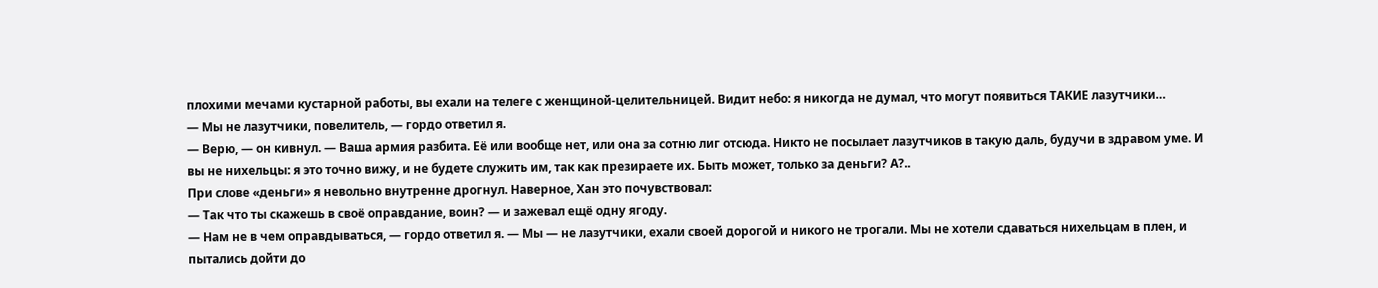плохими мечами кустарной работы, вы ехали на телеге с женщиной-целительницей. Видит небо: я никогда не думал, что могут появиться ТАКИЕ лазутчики…
— Мы не лазутчики, повелитель, — гордо ответил я.
— Верю, — он кивнул. — Ваша армия разбита. Её или вообще нет, или она за сотню лиг отсюда. Никто не посылает лазутчиков в такую даль, будучи в здравом уме. И вы не нихельцы: я это точно вижу, и не будете служить им, так как презираете их. Быть может, только за деньги? А?..
При слове «деньги» я невольно внутренне дрогнул. Наверное, Хан это почувствовал:
— Так что ты скажешь в своё оправдание, воин? — и зажевал ещё одну ягоду.
— Нам не в чем оправдываться, — гордо ответил я. — Мы — не лазутчики, ехали своей дорогой и никого не трогали. Мы не хотели сдаваться нихельцам в плен, и пытались дойти до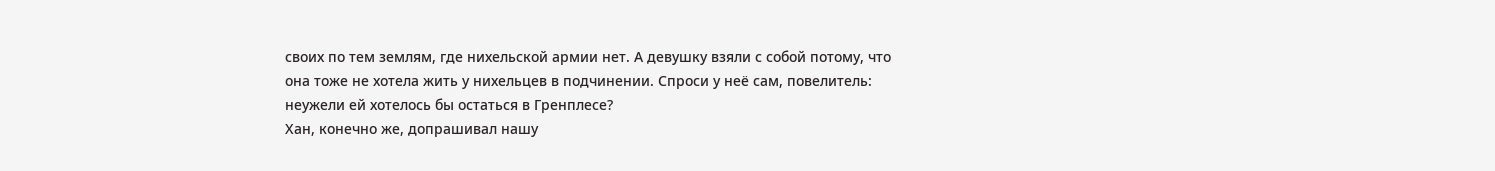своих по тем землям, где нихельской армии нет. А девушку взяли с собой потому, что она тоже не хотела жить у нихельцев в подчинении. Спроси у неё сам, повелитель: неужели ей хотелось бы остаться в Гренплесе?
Хан, конечно же, допрашивал нашу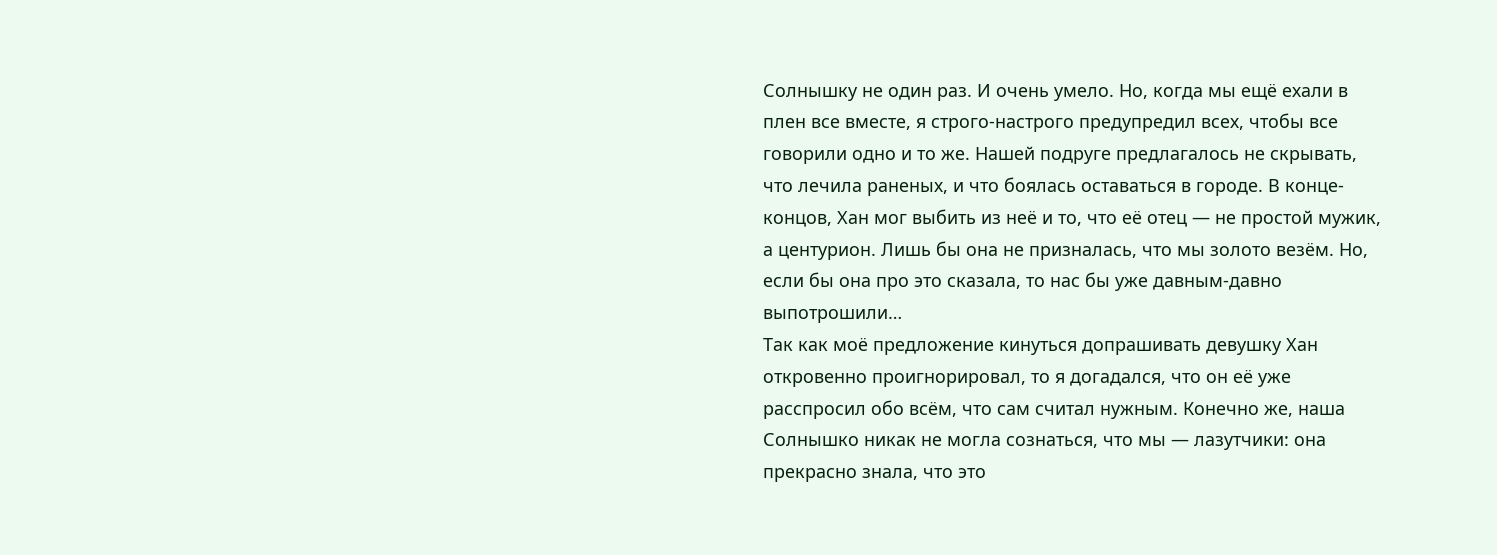Солнышку не один раз. И очень умело. Но, когда мы ещё ехали в плен все вместе, я строго-настрого предупредил всех, чтобы все говорили одно и то же. Нашей подруге предлагалось не скрывать, что лечила раненых, и что боялась оставаться в городе. В конце-концов, Хан мог выбить из неё и то, что её отец — не простой мужик, а центурион. Лишь бы она не призналась, что мы золото везём. Но, если бы она про это сказала, то нас бы уже давным-давно выпотрошили…
Так как моё предложение кинуться допрашивать девушку Хан откровенно проигнорировал, то я догадался, что он её уже расспросил обо всём, что сам считал нужным. Конечно же, наша Солнышко никак не могла сознаться, что мы — лазутчики: она прекрасно знала, что это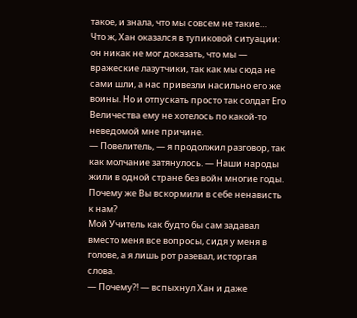такое, и знала, что мы совсем не такие…
Что ж, Хан оказался в тупиковой ситуации: он никак не мог доказать, что мы — вражеские лазутчики, так как мы сюда не сами шли, а нас привезли насильно его же воины. Но и отпускать просто так солдат Его Величества ему не хотелось по какой-то неведомой мне причине.
— Повелитель, — я продолжил разговор, так как молчание затянулось. — Наши народы жили в одной стране без войн многие годы. Почему же Вы вскормили в себе ненависть к нам?
Мой Учитель как будто бы сам задавал вместо меня все вопросы, сидя у меня в голове, а я лишь рот разевал, исторгая слова.
— Почему?! — вспыхнул Хан и даже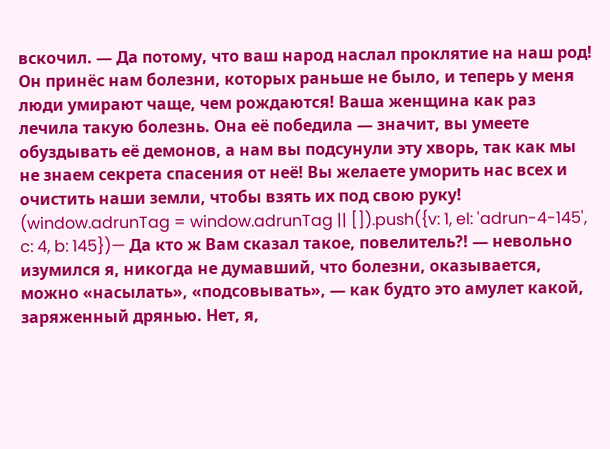вскочил. — Да потому, что ваш народ наслал проклятие на наш род! Он принёс нам болезни, которых раньше не было, и теперь у меня люди умирают чаще, чем рождаются! Ваша женщина как раз лечила такую болезнь. Она её победила — значит, вы умеете обуздывать её демонов, а нам вы подсунули эту хворь, так как мы не знаем секрета спасения от неё! Вы желаете уморить нас всех и очистить наши земли, чтобы взять их под свою руку!
(window.adrunTag = window.adrunTag || []).push({v: 1, el: 'adrun-4-145', c: 4, b: 145})— Да кто ж Вам сказал такое, повелитель?! — невольно изумился я, никогда не думавший, что болезни, оказывается, можно «насылать», «подсовывать», — как будто это амулет какой, заряженный дрянью. Нет, я,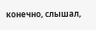конечно, слышал,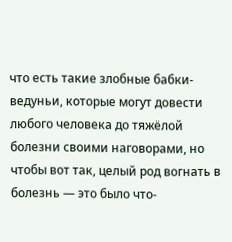что есть такие злобные бабки-ведуньи, которые могут довести любого человека до тяжёлой болезни своими наговорами, но чтобы вот так, целый род вогнать в болезнь — это было что-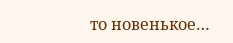то новенькое…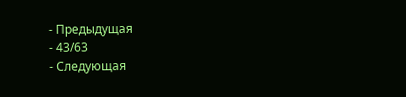- Предыдущая
- 43/63
- Следующая